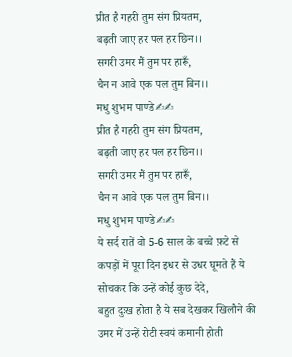प्रीत है गहरी तुम संग प्रियतम,
बढ़ती जाए हर पल हर छिन।।
सगरी उमर मैं तुम पर हारूँ,
चैन न आवे एक पल तुम बिन।।
मधु शुभम पाण्डे✍✍
प्रीत है गहरी तुम संग प्रियतम,
बढ़ती जाए हर पल हर छिन।।
सगरी उमर मैं तुम पर हारूँ,
चैन न आवे एक पल तुम बिन।।
मधु शुभम पाण्डे✍✍
ये सर्द रातें वो 5-6 साल के बच्चे फ़टे से कपड़ों में पूरा दिन इधर से उधर घूमते हैं ये सोचकर कि उन्हें कोई कुछ देदे,
बहुत दुःख होता है ये सब देखकर खिलौने की उमर में उन्हें रोटी स्वयं कमानी होती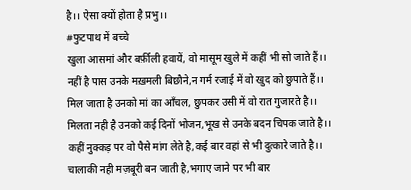है।। ऐसा क्यों होता है प्रभु।।
#फुटपाथ में बच्चे
खुला आसमां और बर्फ़ीली हवायें, वो मासूम खुले में कहीं भी सो जाते हैं।।
नहीं है पास उनके मख़मली बिछौने,न गर्म रजाई में वो खुद को छुपाते हैं।।
मिल जाता है उनको मां का आँचल, छुपकर उसी में वो रात गुजारते है।।
मिलता नही है उनको कई दिनों भोजन,भूख से उनके बदन चिपक जाते है।।
कहीं नुक्कड़ पर वो पैसे मांग लेते है,कई बार वहां से भी दुत्कारे जाते है।।
चालाकी नही मज़बूरी बन जाती है,भगाए जाने पर भी बार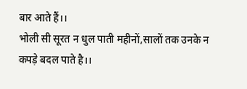बार आते हैं।।
भोली सी सूरत न धुल पाती महीनों,सालों तक उनके न कपड़े बदल पाते है।।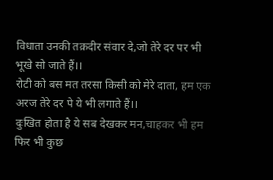विधाता उनकी तक़दीर संवार दे,जो तेरे दर पर भी भूखे सो जाते हैं।।
रोटी को बस मत तरसा किसी को मेरे दाता, हम एक अरज तेरे दर पे ये भी लगाते हैं।।
दुःखित होता है ये सब देखकर मन,चाहकर भी हम फिर भी कुछ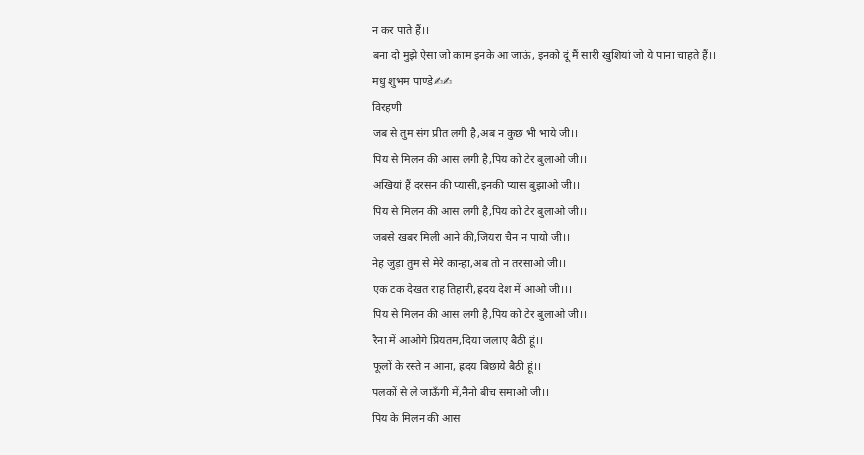न कर पाते हैं।।
बना दो मुझे ऐसा जो काम इनके आ जाऊं, इनको दूं मैं सारी खुशियां जो ये पाना चाहते हैं।।
मधु शुभम पाण्डे✍✍
विरहणी
जब से तुम संग प्रीत लगी है,अब न कुछ भी भाये जी।।
पिय से मिलन की आस लगी है,पिय को टेर बुलाओ जी।।
अखियां हैं दरसन की प्यासी,इनकी प्यास बुझाओ जी।।
पिय से मिलन की आस लगी है,पिय को टेर बुलाओ जी।।
जबसे खबर मिली आने की,जियरा चैन न पायो जी।।
नेह जुड़ा तुम से मेरे कान्हा,अब तो न तरसाओ जी।।
एक टक देखत राह तिहारी,ह्रदय देश में आओ जी।।।
पिय से मिलन की आस लगी है,पिय को टेर बुलाओ जी।।
रैना में आओगे प्रियतम,दिया जलाए बैठी हूं।।
फूलों के रस्ते न आना, ह्रदय बिछाये बैठी हूं।।
पलकों से ले जाऊँगी में,नैनो बीच समाओ जी।।
पिय के मिलन की आस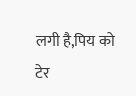लगी है,पिय को टेर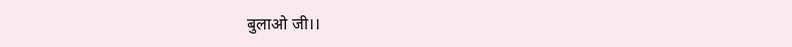बुलाओ जी।।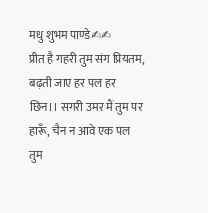मधु शुभम पाण्डे✍✍
प्रीत है गहरी तुम संग प्रियतम, बढ़ती जाए हर पल हर छिन।। सगरी उमर मैं तुम पर हारूँ, चैन न आवे एक पल तुम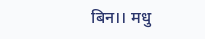बिन।। मधु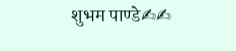शुभम पाण्डे✍✍